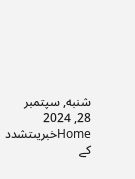شنبه, سپتمبر 28, 2024
Homeخبریںتشدد کے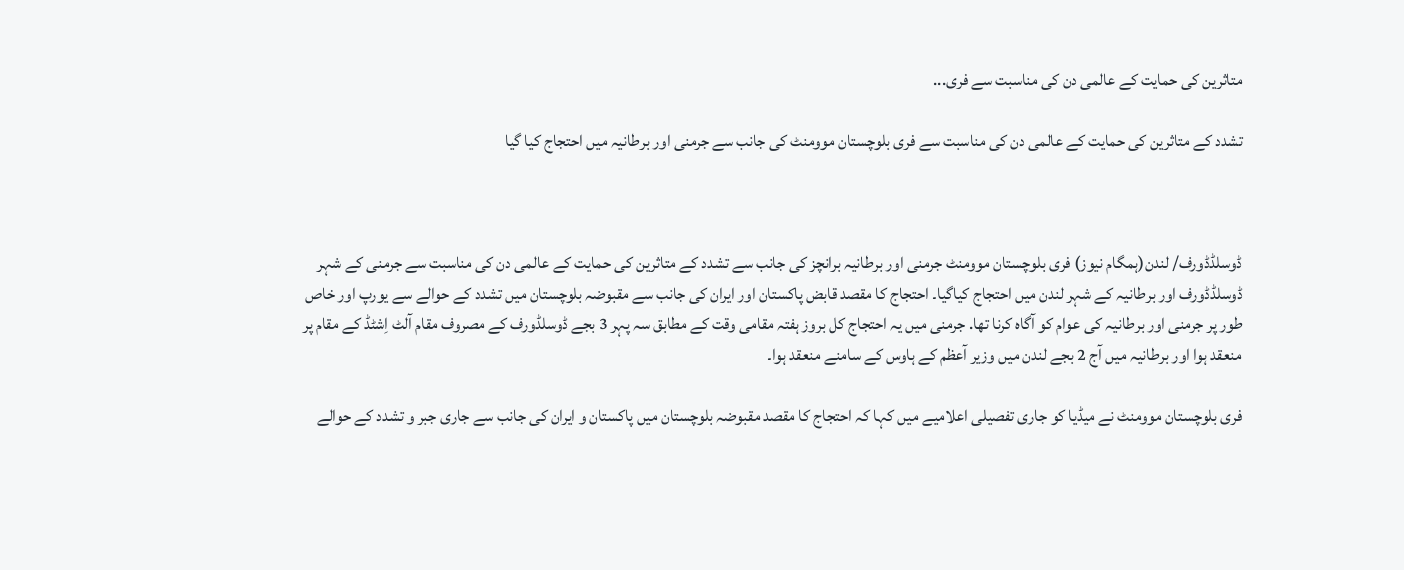متاثرین کی حمایت کے عالمی دن کی مناسبت سے فری...

تشدد کے متاثرین کی حمایت کے عالمی دن کی مناسبت سے فری بلوچستان موومنٹ کی جانب سے جرمنی اور برطانیہ میں احتجاج کیا گیا



ڈوسلڈڈورف/ لندن(ہمگام نیوز) فری بلوچستان موومنٹ جرمنی اور برطانیہ برانچز کی جانب سے تشدد کے متاثرین کی حمایت کے عالمی دن کی مناسبت سے جرمنی کے شہر ڈوسلڈڈورف اور برطانیہ کے شہر لندن میں احتجاج کیاگیا۔ احتجاج کا مقصد قابض پاکستان اور ایران کی جانب سے مقبوضہ بلوچستان میں تشدد کے حوالے سے یورپ اور خاص طور پر جرمنی اور برطانیہ کی عوام کو آگاہ کرنا تھا. جرمنی میں یہ احتجاج کل بروز ہفتہ مقامی وقت کے مطابق سہ پہر 3 بجے ڈوسلڈورف کے مصروف مقام آلٹ اِشٹڈ کے مقام پر منعقد ہوا اور برطانیہ میں آج 2 بجے لندن میں وزیر آعظم کے ہاوس کے سامنے منعقد ہوا۔

فری بلوچستان موومنٹ نے میڈیا کو جاری تفصیلی اعلامیے میں کہا کہ احتجاج کا مقصد مقبوضہ بلوچستان میں پاکستان و ایران کی جانب سے جاری جبر و تشدد کے حوالے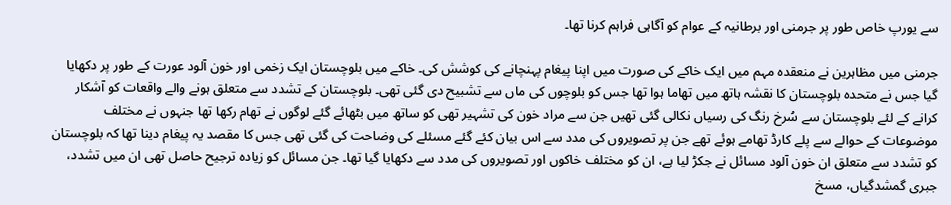سے یورپ خاص طور پر جرمنی اور برطانیہ کے عوام کو آگاہی فراہم کرنا تھا۔

جرمنی میں مظاہرین نے منعقدہ مہم میں ایک خاکے کی صورت میں اپنا پیغام پہنچانے کی کوشش کی۔ خاکے میں بلوچستان ایک زخمی اور خون آلود عورت کے طور پر دکھایا گیا جس نے متحدہ بلوچستان کا نقشہ ہاتھ میں تھاما ہوا تھا جس کو بلوچوں کی ماں سے تشبیح دی گئی تھی۔ بلوچستان کے تشدد سے متعلق ہونے والے واقعات کو آشکار کرانے کے لئے بلوچستان سے سُرخ رنگ کی رسیاں نکالی گئی تھیں جن سے مراد خون کی تشہیر تھی کو ساتھ میں بٹھائے گئے لوگوں نے تھام رکھا تھا جنہوں نے مختلف موضوعات کے حوالے سے پلے کارڈ تھامے ہوئے تھے جن پر تصویروں کی مدد سے اس بیان کئے گئے مسئلے کی وضاحت کی گئی تھی جس کا مقصد یہ پیغام دینا تھا کہ بلوچستان کو تشدد سے متعلق ان خون آلود مسائل نے جکڑ لیا ہے، ان کو مختلف خاکوں اور تصویروں کی مدد سے دکھایا گیا تھا۔ جن مسائل کو زیادہ ترجیح حاصل تھی ان میں تشدد، جبری گمشدگیاں، مسخ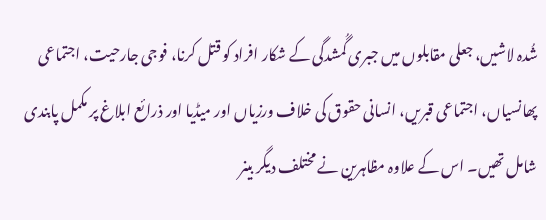شُدہ لاشیں، جعلی مقابلوں میں جبری گُمشدگی کے شکار افراد کو قتل کرنا، فوجی جارحیت، اجتماعی پھانسیاں، اجتماعی قبریں، انسانی حقوق کی خلاف ورزیاں اور میڈیا اور ذرائع ابلاغ پر مکمل پابندی شامل تھیں۔ اس کے علاوہ مظاہرین نے مختلف دیگر بینر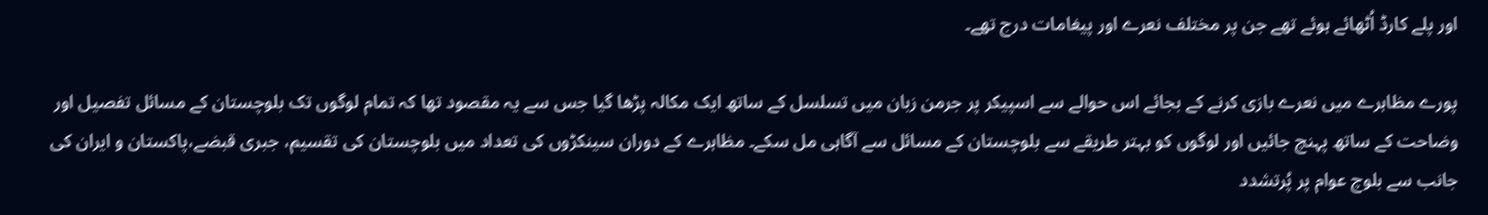اور پلے کارڈ اُٹھائے ہوئے تھے جن پر مختلف نعرے اور پیغامات درج تھے۔

پورے مظاہرے میں نعرے بازی کرنے کے بجائے اس حوالے سے اسپیکر پر جرمن زبان میں تسلسل کے ساتھ ایک مکالہ پڑھا گیا جس سے یہ مقصود تھا کہ تمام لوگوں تک بلوچستان کے مسائل تفصیل اور وضاحت کے ساتھ پہنچ جائیں اور لوگوں کو بہتر طریقے سے بلوچستان کے مسائل سے آگاہی مل سکے۔ مظاہرے کے دوران سینکڑوں کی تعداد میں بلوچستان کی تقسیم، جبری قبضے،پاکستان و ایران کی جانب سے بلوچ عوام پر پُرتشدد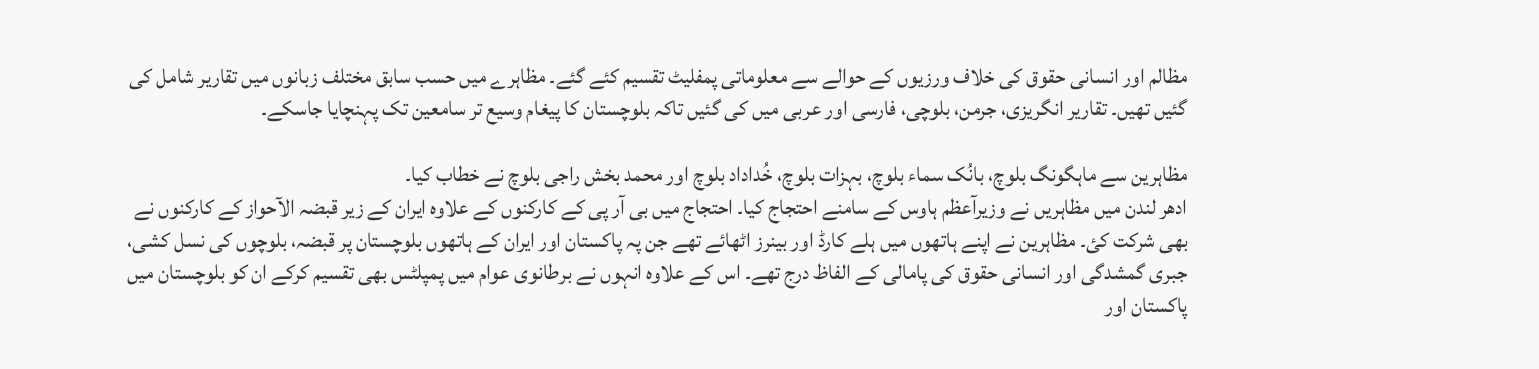مظالم اور انسانی حقوق کی خلاف ورزیوں کے حوالے سے معلوماتی پمفلیٹ تقسیم کئے گئے۔ مظاہرے میں حسب سابق مختلف زبانوں میں تقاریر شامل کی گئیں تھیں۔ تقاریر انگریزی، جرمن، بلوچی، فارسی اور عربی میں کی گئیں تاکہ بلوچستان کا پیغام وسیع تر سامعین تک پہنچایا جاسکے۔

مظاہرین سے ماہگونگ بلوچ، بانُک سماء بلوچ، بہزات بلوچ، خُداداد بلوچ اور محمد بخش راجی بلوچ نے خطاب کیا۔
ادھر لندن میں مظاہریں نے وزیرآعظم ہاوس کے سامنے احتجاج کیا۔ احتجاج میں بی آر پی کے کارکنوں کے علاوہ ایران کے زیر قبضہ الآحواز کے کارکنوں نے بھی شرکت کئ۔ مظاہرین نے اپنے ہاتھوں میں ہلے کارڈ اور بینرز اٹھائے تھے جن پہ پاکستان اور ایران کے ہاتھوں بلوچستان پر قبضہ، بلوچوں کی نسل کشی، جبری گمشدگی اور انسانی حقوق کی پامالی کے الفاظ درج تھے۔ اس کے علاوہ انہوں نے برطانوی عوام میں پمپلٹس بھی تقسیم کرکے ان کو بلوچستان میں پاکستان اور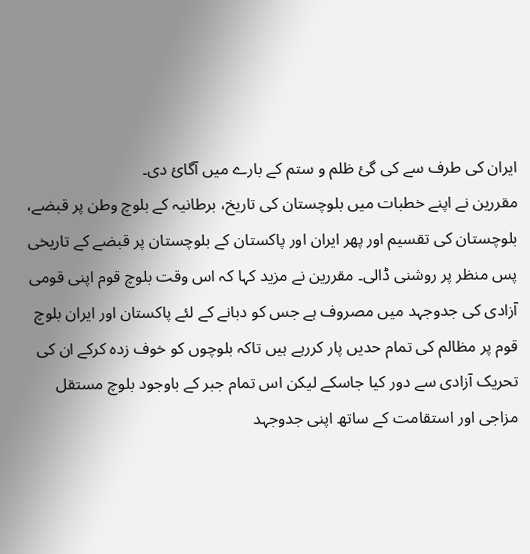ایران کی طرف سے کی گئ ظلم و ستم کے بارے میں آگائ دی۔
مقررین نے اپنے خطبات میں بلوچستان کی تاریخ، برطانیہ کے بلوچ وطن پر قبضے، بلوچستان کی تقسیم اور پھر ایران اور پاکستان کے بلوچستان پر قبضے کے تاریخی پس منظر پر روشنی ڈالی۔ مقررین نے مزید کہا کہ اس وقت بلوچ قوم اپنی قومی آزادی کی جدوجہد میں مصروف ہے جس کو دبانے کے لئے پاکستان اور ایران بلوچ قوم پر مظالم کی تمام حدیں پار کررہے ہیں تاکہ بلوچوں کو خوف زدہ کرکے ان کی تحریک آزادی سے دور کیا جاسکے لیکن اس تمام جبر کے باوجود بلوچ مستقل مزاجی اور استقامت کے ساتھ اپنی جدوجہد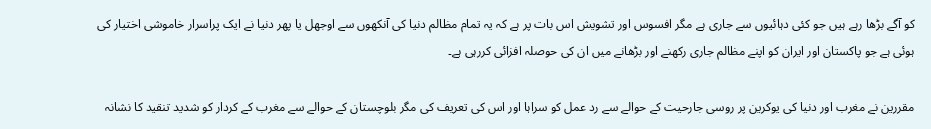کو آگے بڑھا رہے ہیں جو کئی دہائیوں سے جاری ہے مگر افسوس اور تشویش اس بات پر ہے کہ یہ تمام مظالم دنیا کی آنکھوں سے اوجھل یا پھر دنیا نے ایک پراسرار خاموشی اختیار کی ہوئی ہے جو پاکستان اور ایران کو اپنے مظالم جاری رکھنے اور بڑھانے میں ان کی حوصلہ افزائی کررہی ہے۔

مقررین نے مغرب اور دنیا کی یوکرین پر روسی جارحیت کے حوالے سے رد عمل کو سراہا اور اس کی تعریف کی مگر بلوچستان کے حوالے سے مغرب کے کردار کو شدید تنقید کا نشانہ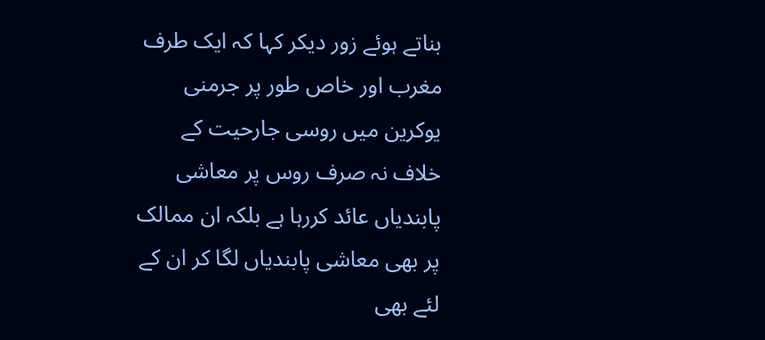بناتے ہوئے زور دیکر کہا کہ ایک طرف مغرب اور خاص طور پر جرمنی یوکرین میں روسی جارحیت کے خلاف نہ صرف روس پر معاشی پابندیاں عائد کررہا ہے بلکہ ان ممالک پر بھی معاشی پابندیاں لگا کر ان کے لئے بھی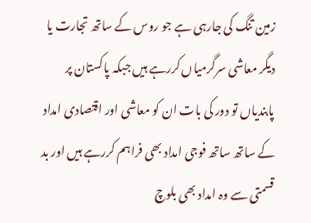زمین تنگ کی جارہی ہے جو روس کے ساتھ تجارت یا دیگر معاشی سرگرمیاں کررہے ہیں جبکہ پاکستان پر پابندیاں تو دور کی بات ان کو معاشی اور اقتصادی امداد کے ساتھ ساتھ فوجی امداد بھی فراہم کررہے ہیں اور بد قسمتی سے وہ امداد بھی بلوچ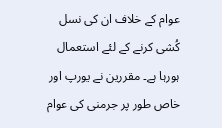عوام کے خلاف ان کی نسل کُشی کرنے کے لئے استعمال ہورہا ہے۔ مقررین نے یورپ اور خاص طور پر جرمنی کی عوام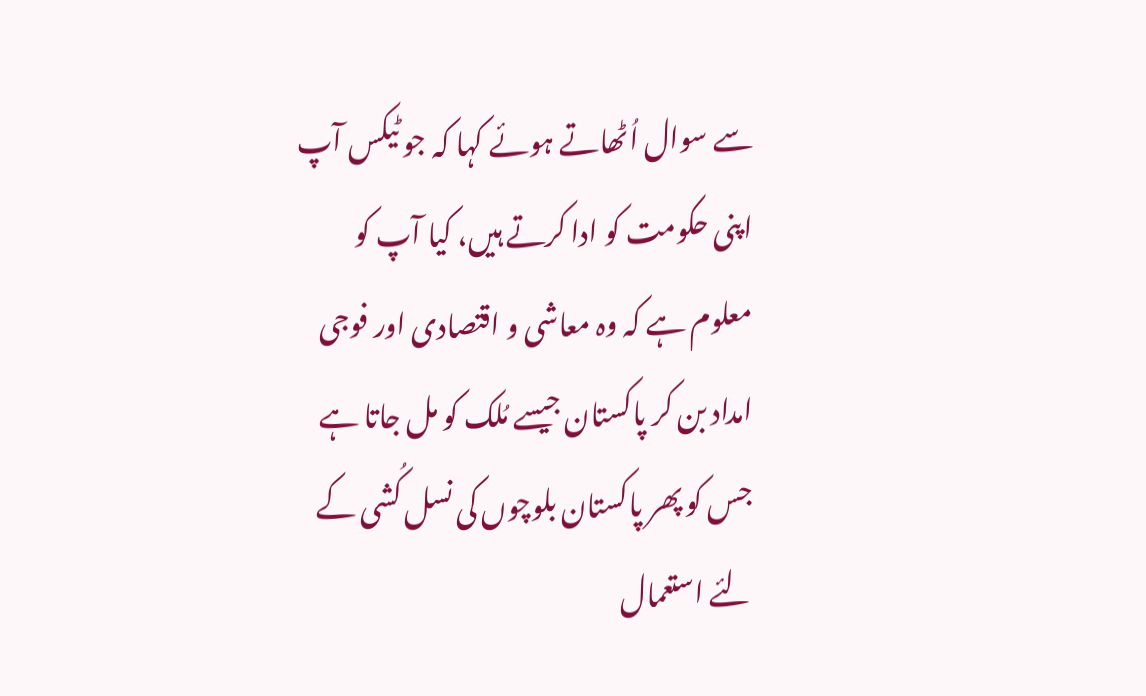سے سوال اُٹھاتے ہوئے کہا کہ جو ٹیکس آپ اپنی حکومت کو ادا کرتے ہیں، کیا آپ کو معلوم ہے کہ وہ معاشی و اقتصادی اور فوجی امداد بن کر پاکستان جیسے مُلک کو مل جاتا ہے جس کو پھر پاکستان بلوچوں کی نسل کُشی کے لئے استعمال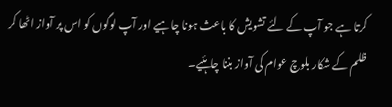کرتا ہے جو آپ کے لئے تشویش کا باعث ہونا چاہیے اور آپ لوگوں کو اس پر آواز اٹھا کر ظلم کے شکار بلوچ عوام کی آواز بننا چاہئیے۔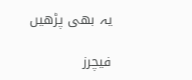یہ بھی پڑھیں

فیچرز